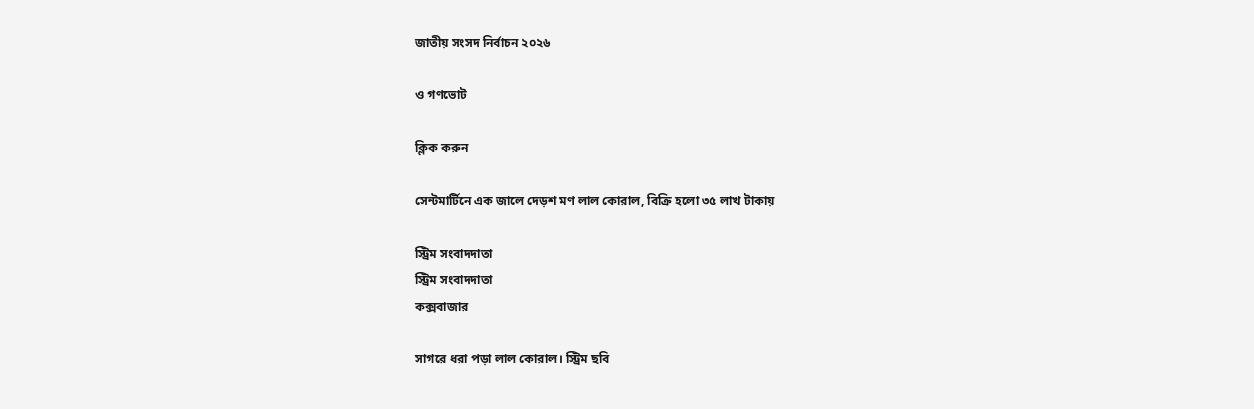জাতীয় সংসদ নির্বাচন ২০২৬

ও গণভোট

ক্লিক করুন

সেন্টমার্টিনে এক জালে দেড়শ মণ লাল কোরাল, বিক্রি হলো ৩৫ লাখ টাকায়

স্ট্রিম সংবাদদাতা
স্ট্রিম সংবাদদাতা
কক্সবাজার

সাগরে ধরা পড়া লাল কোরাল। স্ট্রিম ছবি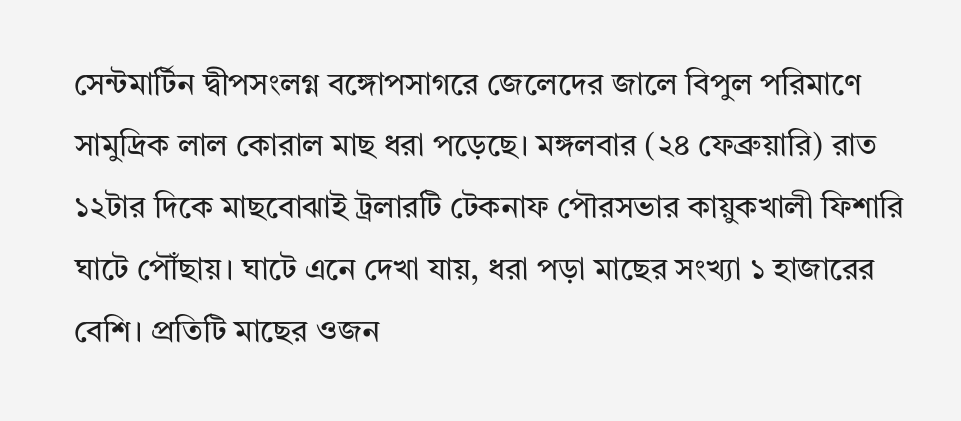সেন্টমার্টিন দ্বীপসংলগ্ন বঙ্গোপসাগরে জেলেদের জালে বিপুল পরিমাণে সামুদ্রিক লাল কোরাল মাছ ধরা পড়েছে। মঙ্গলবার (২৪ ফেব্রুয়ারি) রাত ১২টার দিকে মাছবোঝাই ট্রলারটি টেকনাফ পৌরসভার কায়ুকখালী ফিশারি ঘাটে পৌঁছায়। ঘাটে এনে দেখা যায়, ধরা পড়া মাছের সংখ্যা ১ হাজারের বেশি। প্রতিটি মাছের ওজন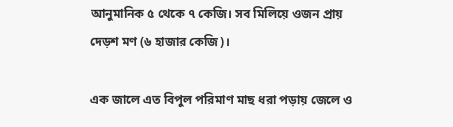আনুমানিক ৫ থেকে ৭ কেজি। সব মিলিয়ে ওজন প্রায় দেড়শ মণ (৬ হাজার কেজি)।

এক জালে এত বিপুল পরিমাণ মাছ ধরা পড়ায় জেলে ও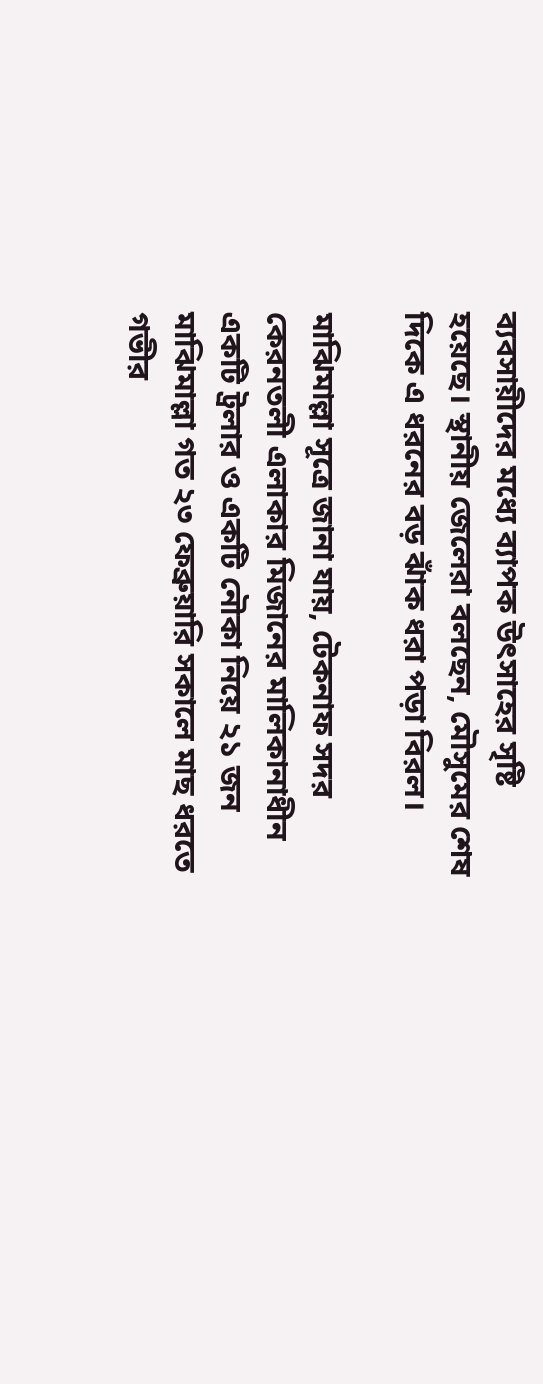ব্যবসায়ীদের মধ্যে ব্যাপক উৎসাহের সৃষ্টি হয়েছে। স্থানীয় জেলেরা বলছেন, মৌসুমের শেষ দিকে এ ধরনের বড় ঝাঁক ধরা পড়া বিরল।

মাঝিমাল্লা সূত্রে জানা যায়, টেকনাফ সদর কেরনতলী এলাকার মিজানের মালিকানাধীন একটি ট্রলার ও একটি নৌকা নিয়ে ২১ জন মাঝিমাল্লা গত ২৩ ফেব্রুয়ারি সকালে মাছ ধরতে গভীর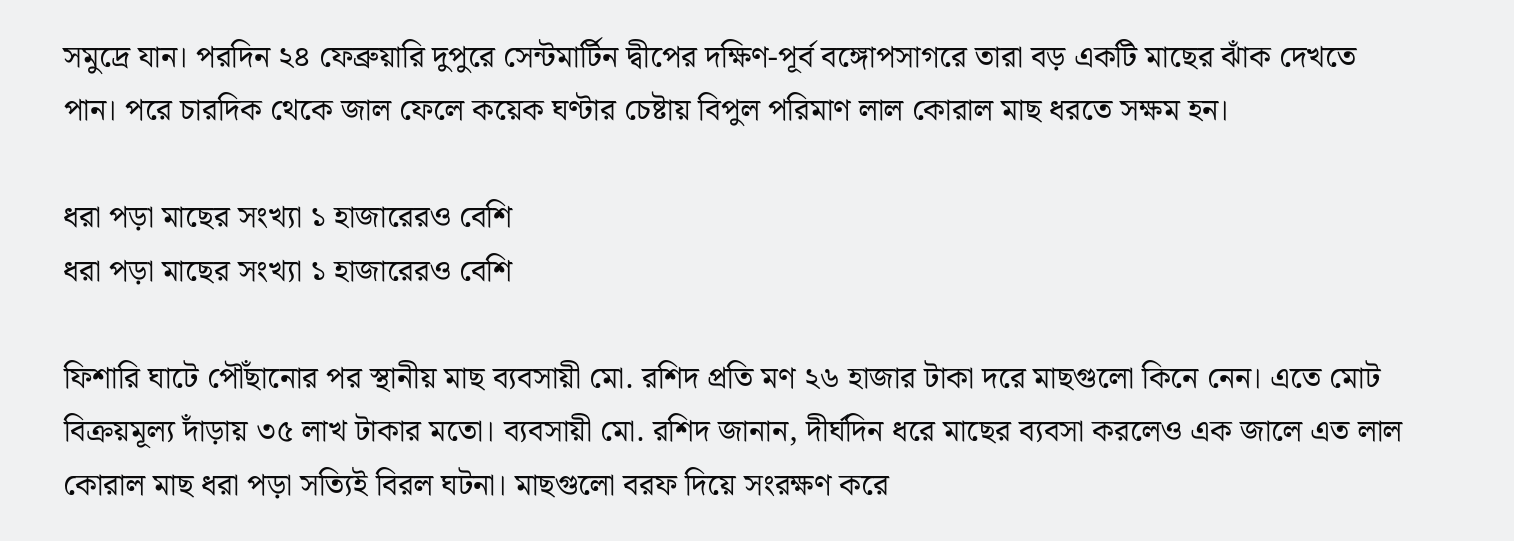সমুদ্রে যান। পরদিন ২৪ ফেব্রুয়ারি দুপুরে সেন্টমার্টিন দ্বীপের দক্ষিণ-পূর্ব বঙ্গোপসাগরে তারা বড় একটি মাছের ঝাঁক দেখতে পান। পরে চারদিক থেকে জাল ফেলে কয়েক ঘণ্টার চেষ্টায় বিপুল পরিমাণ লাল কোরাল মাছ ধরতে সক্ষম হন।

ধরা পড়া মাছের সংখ্যা ১ হাজারেরও বেশি
ধরা পড়া মাছের সংখ্যা ১ হাজারেরও বেশি

ফিশারি ঘাটে পৌঁছানোর পর স্থানীয় মাছ ব্যবসায়ী মো. রশিদ প্রতি মণ ২৬ হাজার টাকা দরে মাছগুলো কিনে নেন। এতে মোট বিক্রয়মূল্য দাঁড়ায় ৩৫ লাখ টাকার মতো। ব্যবসায়ী মো. রশিদ জানান, দীর্ঘদিন ধরে মাছের ব্যবসা করলেও এক জালে এত লাল কোরাল মাছ ধরা পড়া সত্যিই বিরল ঘটনা। মাছগুলো বরফ দিয়ে সংরক্ষণ করে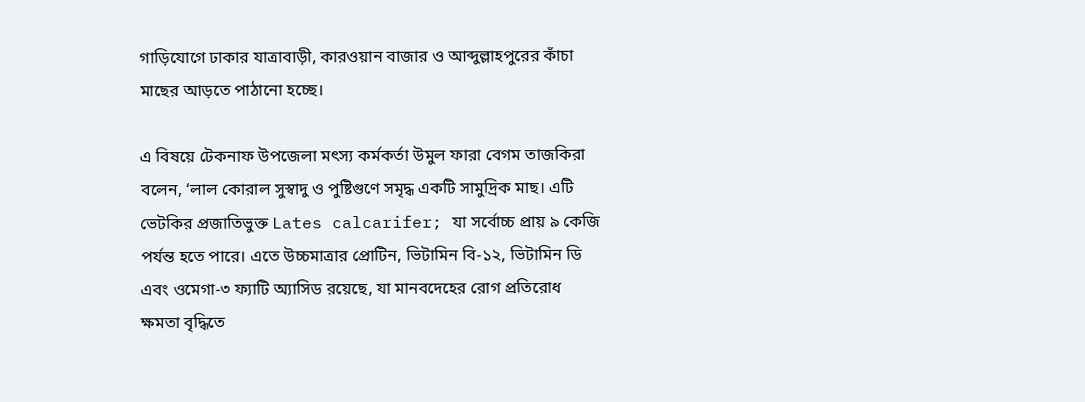গাড়িযোগে ঢাকার যাত্রাবাড়ী, কারওয়ান বাজার ও আব্দুল্লাহপুরের কাঁচা মাছের আড়তে পাঠানো হচ্ছে।

এ বিষয়ে টেকনাফ উপজেলা মৎস্য কর্মকর্তা উমুল ফারা বেগম তাজকিরা বলেন, ‘লাল কোরাল সুস্বাদু ও পুষ্টিগুণে সমৃদ্ধ একটি সামুদ্রিক মাছ। এটি ভেটকির প্রজাতিভুক্ত Lates calcarifer; যা সর্বোচ্চ প্রায় ৯ কেজি পর্যন্ত হতে পারে। এতে উচ্চমাত্রার প্রোটিন, ভিটামিন বি-১২, ভিটামিন ডি এবং ওমেগা-৩ ফ্যাটি অ্যাসিড রয়েছে, যা মানবদেহের রোগ প্রতিরোধ ক্ষমতা বৃদ্ধিতে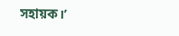সহায়ক।’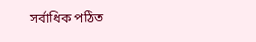সর্বাধিক পঠিত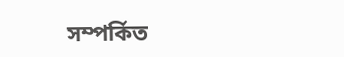সম্পর্কিত